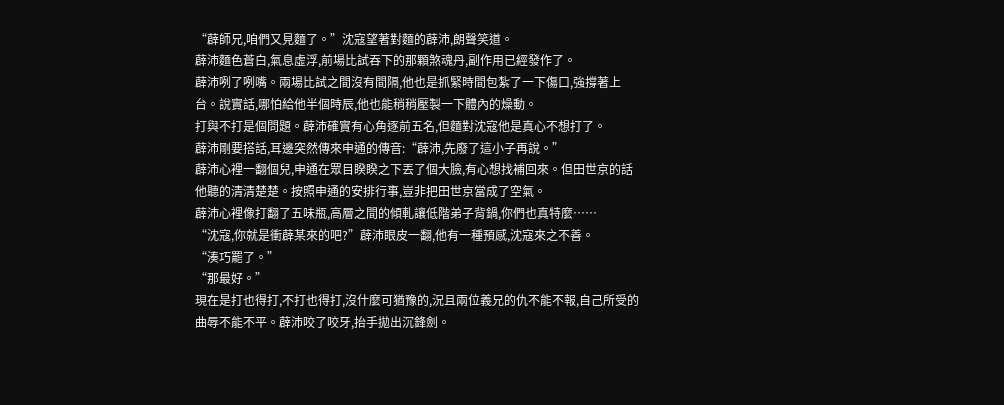“薜師兄,咱們又見麵了。”沈寇望著對麵的薜沛,朗聲笑道。
薜沛麵色蒼白,氣息虛浮,前場比試吞下的那顆煞魂丹,副作用已經發作了。
薜沛咧了咧嘴。兩場比試之間沒有間隔,他也是抓緊時間包紮了一下傷口,強撐著上台。說實話,哪怕給他半個時辰,他也能稍稍壓製一下體內的燥動。
打與不打是個問題。薜沛確實有心角逐前五名,但麵對沈寇他是真心不想打了。
薜沛剛要搭話,耳邊突然傳來申通的傳音:“薜沛,先廢了這小子再說。”
薜沛心裡一翻個兒,申通在眾目睽睽之下丟了個大臉,有心想找補回來。但田世京的話他聽的清清楚楚。按照申通的安排行事,豈非把田世京當成了空氣。
薜沛心裡像打翻了五味瓶,高層之間的傾軋讓低階弟子背鍋,你們也真特麼……
“沈寇,你就是衝薜某來的吧?”薜沛眼皮一翻,他有一種預感,沈寇來之不善。
“湊巧罷了。”
“那最好。”
現在是打也得打,不打也得打,沒什麼可猶豫的,況且兩位義兄的仇不能不報,自己所受的曲辱不能不平。薜沛咬了咬牙,抬手拋出沉鋒劍。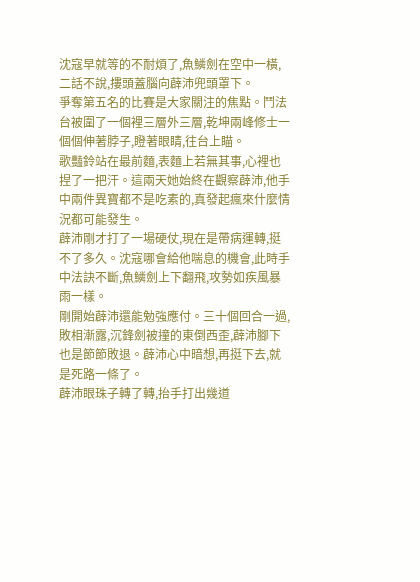沈寇早就等的不耐煩了,魚鱗劍在空中一橫,二話不說,摟頭蓋腦向薜沛兜頭罩下。
爭奪第五名的比賽是大家關注的焦點。鬥法台被圍了一個裡三層外三層,乾坤兩峰修士一個個伸著脖子,瞪著眼睛,往台上瞄。
歌豔鈴站在最前麵,表麵上若無其事,心裡也捏了一把汗。這兩天她始終在觀察薜沛,他手中兩件異寶都不是吃素的,真發起瘋來什麼情況都可能發生。
薜沛剛才打了一場硬仗,現在是帶病運轉,挺不了多久。沈寇哪會給他喘息的機會,此時手中法訣不斷,魚鱗劍上下翻飛,攻勢如疾風暴雨一樣。
剛開始薜沛還能勉強應付。三十個回合一過,敗相漸露,沉鋒劍被撞的東倒西歪,薜沛腳下也是節節敗退。薜沛心中暗想,再挺下去,就是死路一條了。
薜沛眼珠子轉了轉,抬手打出幾道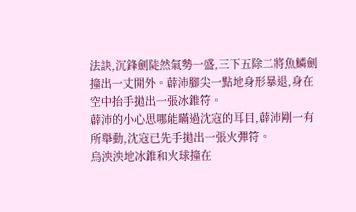法訣,沉鋒劍陡然氣勢一盛,三下五除二將魚鱗劍撞出一丈開外。薜沛腳尖一點地身形暴退,身在空中抬手拋出一張冰錐符。
薜沛的小心思哪能瞞過沈寇的耳目,薜沛剛一有所舉動,沈寇已先手拋出一張火彈符。
烏泱泱地冰錐和火球撞在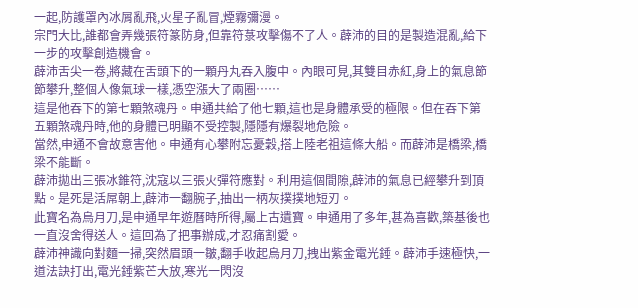一起,防護罩內冰屑亂飛,火星子亂冒,煙霧彌漫。
宗門大比,誰都會弄幾張符篆防身,但靠符菉攻擊傷不了人。薜沛的目的是製造混亂,給下一步的攻擊創造機會。
薜沛舌尖一卷,將藏在舌頭下的一顆丹丸吞入腹中。內眼可見,其雙目赤紅,身上的氣息節節攀升,整個人像氣球一樣,憑空漲大了兩圈……
這是他吞下的第七顆煞魂丹。申通共給了他七顆,這也是身體承受的極限。但在吞下第五顆煞魂丹時,他的身體已明顯不受控製,隱隱有爆裂地危險。
當然,申通不會故意害他。申通有心攀附忘憂穀,搭上陸老祖這條大船。而薜沛是橋梁,橋梁不能斷。
薜沛拋出三張冰錐符,沈寇以三張火彈符應對。利用這個間隙,薜沛的氣息已經攀升到頂點。是死是活屌朝上,薜沛一翻腕子,抽出一柄灰撲撲地短刃。
此寶名為烏月刀,是申通早年遊曆時所得,屬上古遺寶。申通用了多年,甚為喜歡,築基後也一直沒舍得送人。這回為了把事辦成,才忍痛割愛。
薜沛神識向對麵一掃,突然眉頭一皺,翻手收起烏月刀,拽出紫金電光錘。薜沛手速極快,一道法訣打出,電光錘紫芒大放,寒光一閃沒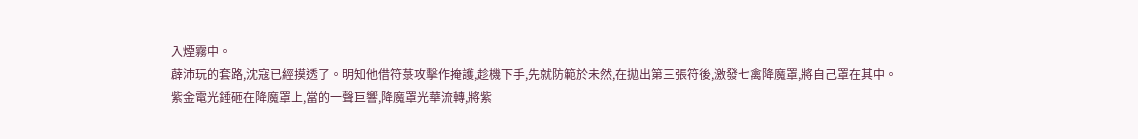入煙霧中。
薜沛玩的套路,沈寇已經摸透了。明知他借符菉攻擊作掩護,趁機下手,先就防範於未然,在拋出第三張符後,激發七禽降魔罩,將自己罩在其中。
紫金電光錘砸在降魔罩上,當的一聲巨響,降魔罩光華流轉,將紫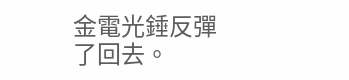金電光錘反彈了回去。